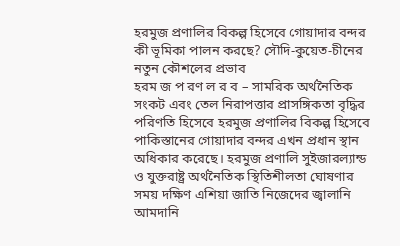হরমুজ প্রণালির বিকল্প হিসেবে গোয়াদার বন্দর কী ভূমিকা পালন করছে? সৌদি-কুয়েত-চীনের নতুন কৌশলের প্রভাব
হরম জ প রণ ল র ব – সামরিক অর্থনৈতিক সংকট এবং তেল নিরাপত্তার প্রাসঙ্গিকতা বৃদ্ধির পরিণতি হিসেবে হরমুজ প্রণালির বিকল্প হিসেবে পাকিস্তানের গোয়াদার বন্দর এখন প্রধান স্থান অধিকার করেছে। হরমুজ প্রণালি সুইজারল্যান্ড ও যুক্তরাষ্ট্র অর্থনৈতিক স্থিতিশীলতা ঘোষণার সময় দক্ষিণ এশিয়া জাতি নিজেদের জ্বালানি আমদানি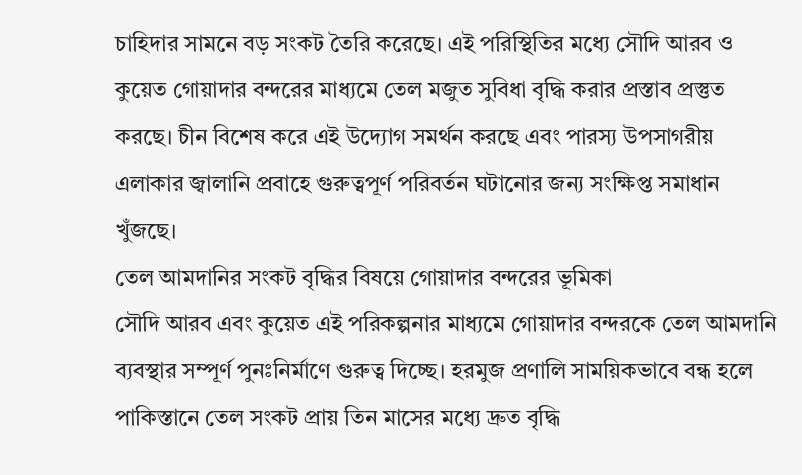চাহিদার সামনে বড় সংকট তৈরি করেছে। এই পরিস্থিতির মধ্যে সৌদি আরব ও কুয়েত গোয়াদার বন্দরের মাধ্যমে তেল মজুত সুবিধা বৃদ্ধি করার প্রস্তাব প্রস্তুত করছে। চীন বিশেষ করে এই উদ্যোগ সমর্থন করছে এবং পারস্য উপসাগরীয় এলাকার জ্বালানি প্রবাহে গুরুত্বপূর্ণ পরিবর্তন ঘটানোর জন্য সংক্ষিপ্ত সমাধান খুঁজছে।
তেল আমদানির সংকট বৃদ্ধির বিষয়ে গোয়াদার বন্দরের ভূমিকা
সৌদি আরব এবং কুয়েত এই পরিকল্পনার মাধ্যমে গোয়াদার বন্দরকে তেল আমদানি ব্যবস্থার সম্পূর্ণ পুনঃনির্মাণে গুরুত্ব দিচ্ছে। হরমুজ প্রণালি সাময়িকভাবে বন্ধ হলে পাকিস্তানে তেল সংকট প্রায় তিন মাসের মধ্যে দ্রুত বৃদ্ধি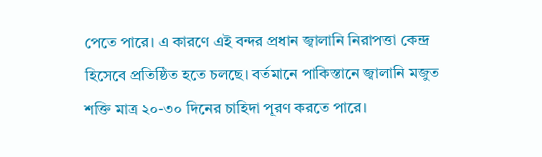পেতে পারে। এ কারণে এই বন্দর প্রধান জ্বালানি নিরাপত্তা কেন্দ্র হিসেবে প্রতিষ্ঠিত হতে চলছে। বর্তমানে পাকিস্তানে জ্বালানি মজুত শক্তি মাত্র ২০-৩০ দিনের চাহিদা পূরণ করতে পারে।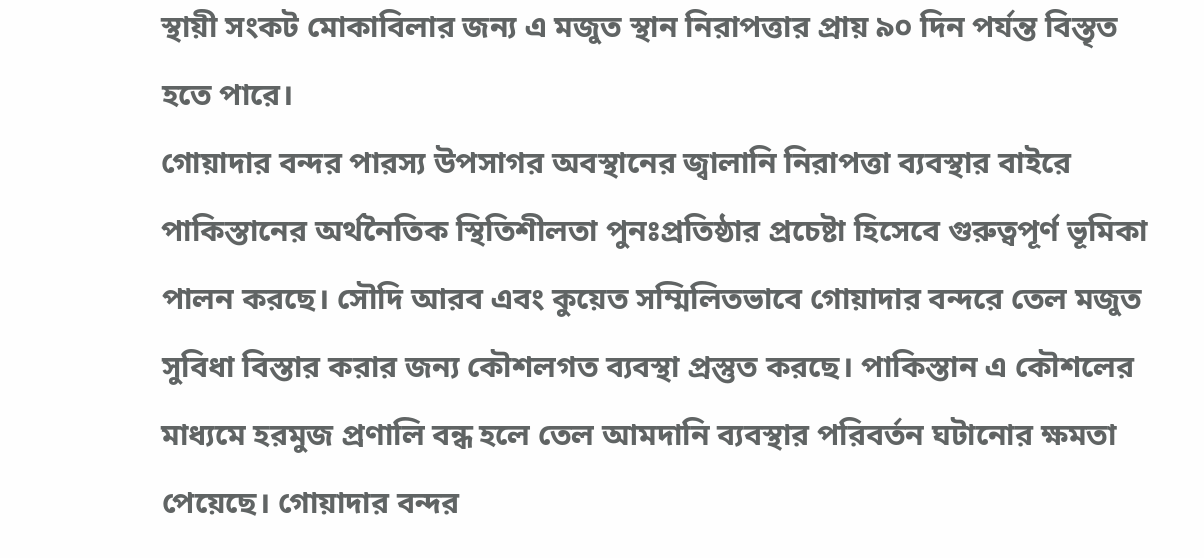স্থায়ী সংকট মোকাবিলার জন্য এ মজুত স্থান নিরাপত্তার প্রায় ৯০ দিন পর্যন্ত বিস্তৃত হতে পারে।
গোয়াদার বন্দর পারস্য উপসাগর অবস্থানের জ্বালানি নিরাপত্তা ব্যবস্থার বাইরে পাকিস্তানের অর্থনৈতিক স্থিতিশীলতা পুনঃপ্রতিষ্ঠার প্রচেষ্টা হিসেবে গুরুত্বপূর্ণ ভূমিকা পালন করছে। সৌদি আরব এবং কুয়েত সম্মিলিতভাবে গোয়াদার বন্দরে তেল মজুত সুবিধা বিস্তার করার জন্য কৌশলগত ব্যবস্থা প্রস্তুত করছে। পাকিস্তান এ কৌশলের মাধ্যমে হরমুজ প্রণালি বন্ধ হলে তেল আমদানি ব্যবস্থার পরিবর্তন ঘটানোর ক্ষমতা পেয়েছে। গোয়াদার বন্দর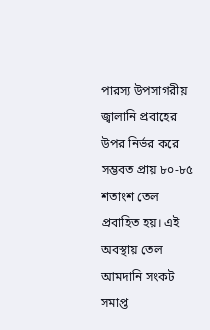পারস্য উপসাগরীয় জ্বালানি প্রবাহের উপর নির্ভর করে সম্ভবত প্রায় ৮০-৮৫ শতাংশ তেল প্রবাহিত হয়। এই অবস্থায় তেল আমদানি সংকট সমাপ্ত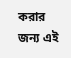করার জন্য এই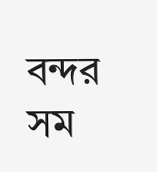বন্দর সম